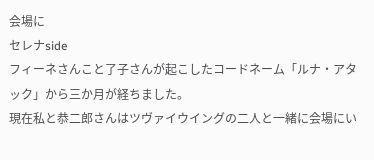会場に
セレナside
フィーネさんこと了子さんが起こしたコードネーム「ルナ・アタック」から三か月が経ちました。
現在私と恭二郎さんはツヴァイウイングの二人と一緒に会場にい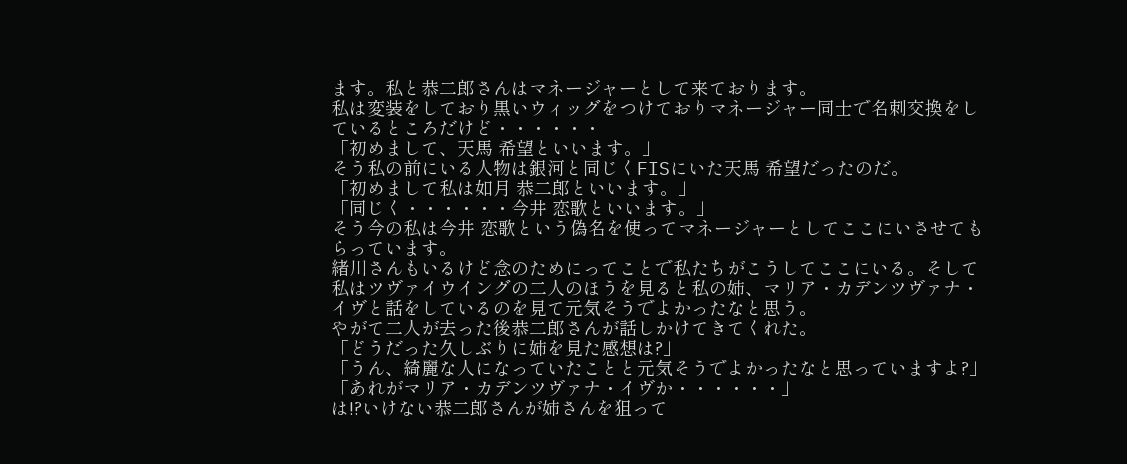ます。私と恭二郎さんはマネージャーとして来ております。
私は変装をしており黒いウィッグをつけておりマネージャー同士で名刺交換をしているところだけど・・・・・・
「初めまして、天馬 希望といいます。」
そう私の前にいる人物は銀河と同じくFISにいた天馬 希望だったのだ。
「初めまして私は如月 恭二郎といいます。」
「同じく・・・・・・今井 恋歌といいます。」
そう今の私は今井 恋歌という偽名を使ってマネージャーとしてここにいさせてもらっています。
緒川さんもいるけど念のためにってことで私たちがこうしてここにいる。そして私はツヴァイウイングの二人のほうを見ると私の姉、マリア・カデンツヴァナ・イヴと話をしているのを見て元気そうでよかったなと思う。
やがて二人が去った後恭二郎さんが話しかけてきてくれた。
「どうだった久しぶりに姉を見た感想は?」
「うん、綺麗な人になっていたことと元気そうでよかったなと思っていますよ?」
「あれがマリア・カデンツヴァナ・イヴか・・・・・・」
は!?いけない恭二郎さんが姉さんを狙って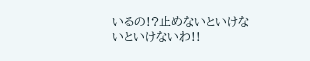いるの!?止めないといけないといけないわ!!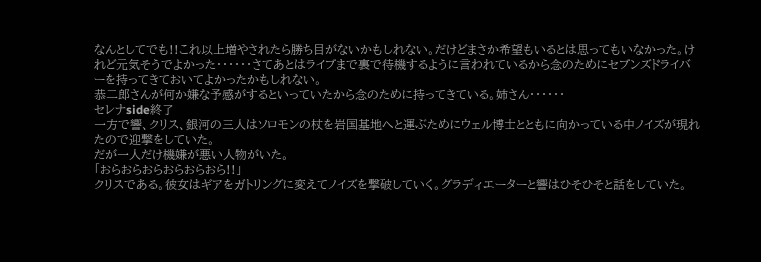なんとしてでも!!これ以上増やされたら勝ち目がないかもしれない。だけどまさか希望もいるとは思ってもいなかった。けれど元気そうでよかった・・・・・・さてあとはライブまで裏で待機するように言われているから念のためにセブンズドライバーを持ってきておいてよかったかもしれない。
恭二郎さんが何か嫌な予感がするといっていたから念のために持ってきている。姉さん・・・・・・
セレナside終了
一方で響、クリス、銀河の三人はソロモンの杖を岩国基地へと運ぶためにウェル博士とともに向かっている中ノイズが現れたので迎撃をしていた。
だが一人だけ機嫌が悪い人物がいた。
「おらおらおらおらおらおら!!」
クリスである。彼女はギアをガトリングに変えてノイズを撃破していく。グラディエーターと響はひそひそと話をしていた。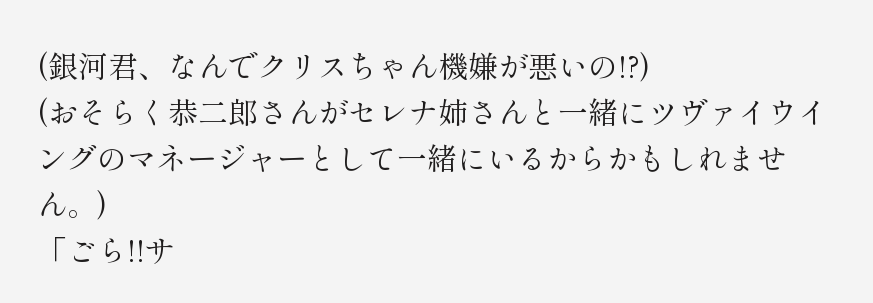(銀河君、なんでクリスちゃん機嫌が悪いの!?)
(おそらく恭二郎さんがセレナ姉さんと一緒にツヴァイウイングのマネージャーとして一緒にいるからかもしれません。)
「ごら!!サ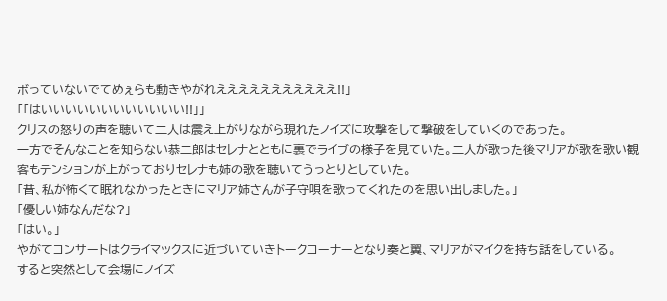ボっていないでてめぇらも動きやがれえええええええええええ!!」
「「はいいいいいいいいいいいい!!」」
クリスの怒りの声を聴いて二人は震え上がりながら現れたノイズに攻撃をして撃破をしていくのであった。
一方でそんなことを知らない恭二郎はセレナとともに裏でライブの様子を見ていた。二人が歌った後マリアが歌を歌い観客もテンションが上がっておりセレナも姉の歌を聴いてうっとりとしていた。
「昔、私が怖くて眠れなかったときにマリア姉さんが子守唄を歌ってくれたのを思い出しました。」
「優しい姉なんだな?」
「はい。」
やがてコンサートはクライマックスに近づいていきトークコーナーとなり奏と翼、マリアがマイクを持ち話をしている。
すると突然として会場にノイズ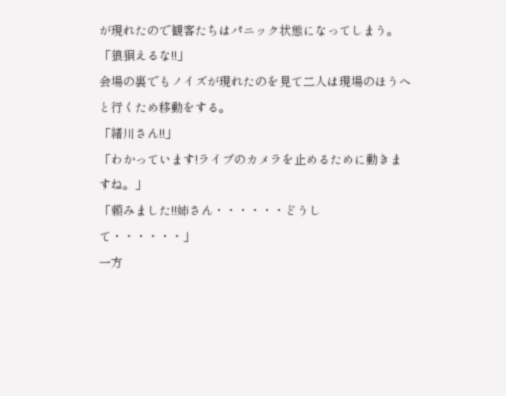が現れたので観客たちはパニック状態になってしまう。
「狼狽えるな!!」
会場の裏でもノイズが現れたのを見て二人は現場のほうへと行くため移動をする。
「緒川さん!!」
「わかっています!ライブのカメラを止めるために動きますね。」
「頼みました!!姉さん・・・・・・どうして・・・・・・」
一方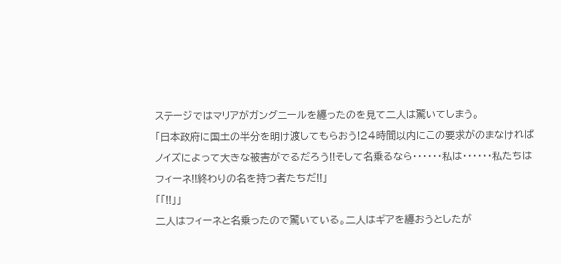ステージではマリアがガングニールを纏ったのを見て二人は驚いてしまう。
「日本政府に国土の半分を明け渡してもらおう!24時間以内にこの要求がのまなければノイズによって大きな被害がでるだろう!!そして名乗るなら・・・・・・私は・・・・・・私たちはフィーネ!!終わりの名を持つ者たちだ!!」
「「!!」」
二人はフィーネと名乗ったので驚いている。二人はギアを纏おうとしたが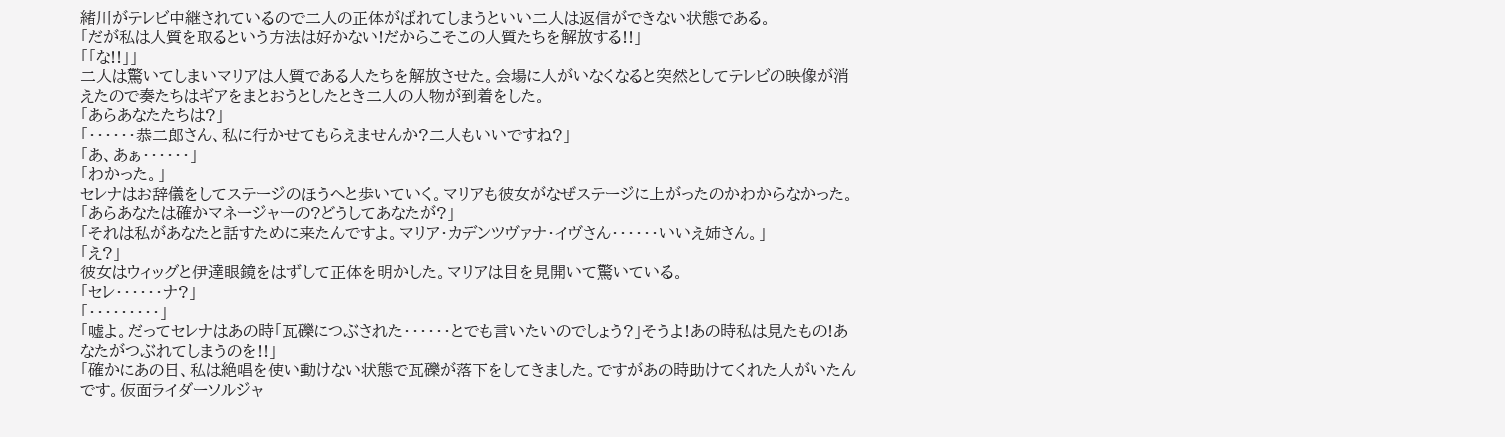緒川がテレビ中継されているので二人の正体がばれてしまうといい二人は返信ができない状態である。
「だが私は人質を取るという方法は好かない!だからこそこの人質たちを解放する!!」
「「な!!」」
二人は驚いてしまいマリアは人質である人たちを解放させた。会場に人がいなくなると突然としてテレビの映像が消えたので奏たちはギアをまとおうとしたとき二人の人物が到着をした。
「あらあなたたちは?」
「・・・・・・恭二郎さん、私に行かせてもらえませんか?二人もいいですね?」
「あ、あぁ・・・・・・」
「わかった。」
セレナはお辞儀をしてステージのほうへと歩いていく。マリアも彼女がなぜステージに上がったのかわからなかった。
「あらあなたは確かマネージャーの?どうしてあなたが?」
「それは私があなたと話すために来たんですよ。マリア・カデンツヴァナ・イヴさん・・・・・・いいえ姉さん。」
「え?」
彼女はウィッグと伊達眼鏡をはずして正体を明かした。マリアは目を見開いて驚いている。
「セレ・・・・・・ナ?」
「・・・・・・・・・」
「嘘よ。だってセレナはあの時「瓦礫につぶされた・・・・・・とでも言いたいのでしょう?」そうよ!あの時私は見たもの!あなたがつぶれてしまうのを!!」
「確かにあの日、私は絶唱を使い動けない状態で瓦礫が落下をしてきました。ですがあの時助けてくれた人がいたんです。仮面ライダーソルジャ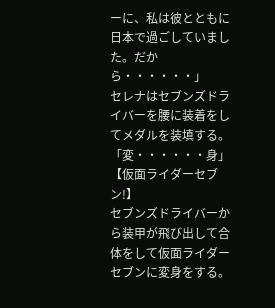ーに、私は彼とともに日本で過ごしていました。だから・・・・・・」
セレナはセブンズドライバーを腰に装着をしてメダルを装填する。
「変・・・・・・身」
【仮面ライダーセブン!】
セブンズドライバーから装甲が飛び出して合体をして仮面ライダーセブンに変身をする。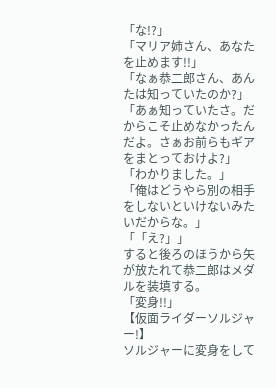「な!?」
「マリア姉さん、あなたを止めます!!」
「なぁ恭二郎さん、あんたは知っていたのか?」
「あぁ知っていたさ。だからこそ止めなかったんだよ。さぁお前らもギアをまとっておけよ?」
「わかりました。」
「俺はどうやら別の相手をしないといけないみたいだからな。」
「「え?」」
すると後ろのほうから矢が放たれて恭二郎はメダルを装填する。
「変身!!」
【仮面ライダーソルジャー!】
ソルジャーに変身をして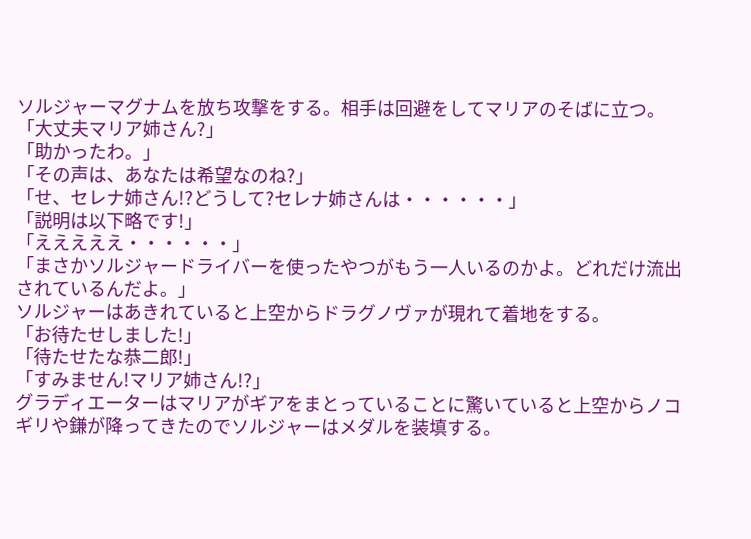ソルジャーマグナムを放ち攻撃をする。相手は回避をしてマリアのそばに立つ。
「大丈夫マリア姉さん?」
「助かったわ。」
「その声は、あなたは希望なのね?」
「せ、セレナ姉さん!?どうして?セレナ姉さんは・・・・・・」
「説明は以下略です!」
「えええええ・・・・・・」
「まさかソルジャードライバーを使ったやつがもう一人いるのかよ。どれだけ流出されているんだよ。」
ソルジャーはあきれていると上空からドラグノヴァが現れて着地をする。
「お待たせしました!」
「待たせたな恭二郎!」
「すみません!マリア姉さん!?」
グラディエーターはマリアがギアをまとっていることに驚いていると上空からノコギリや鎌が降ってきたのでソルジャーはメダルを装填する。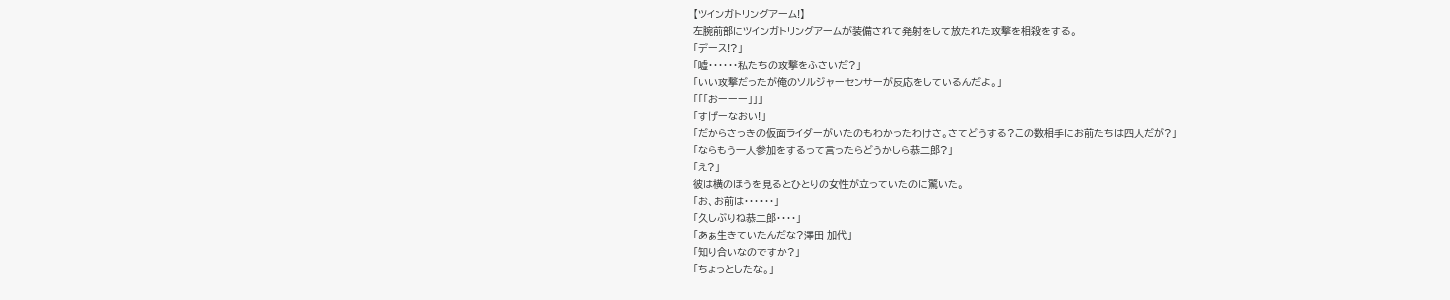【ツインガトリングアーム!】
左腕前部にツインガトリングアームが装備されて発射をして放たれた攻撃を相殺をする。
「デース!?」
「嘘・・・・・・私たちの攻撃をふさいだ?」
「いい攻撃だったが俺のソルジャーセンサーが反応をしているんだよ。」
「「「おーーー」」」
「すげーなおい!」
「だからさっきの仮面ライダーがいたのもわかったわけさ。さてどうする?この数相手にお前たちは四人だが?」
「ならもう一人参加をするって言ったらどうかしら恭二郎?」
「え?」
彼は横のほうを見るとひとりの女性が立っていたのに驚いた。
「お、お前は・・・・・・」
「久しぶりね恭二郎・・・・」
「あぁ生きていたんだな?澤田 加代」
「知り合いなのですか?」
「ちょっとしたな。」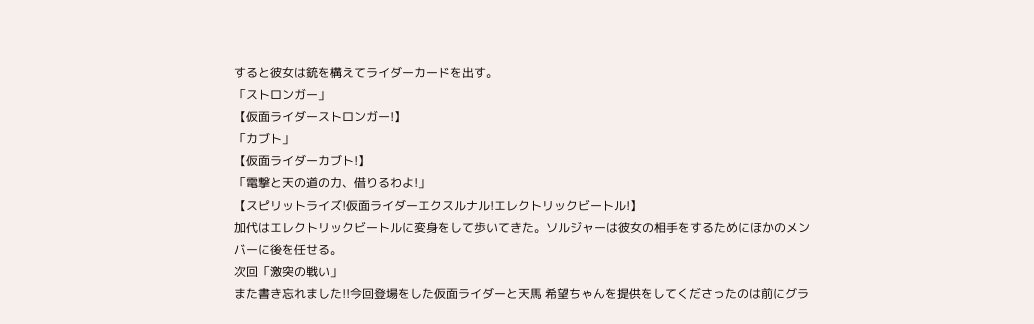すると彼女は銃を構えてライダーカードを出す。
「ストロンガー」
【仮面ライダーストロンガー!】
「カブト」
【仮面ライダーカブト!】
「電撃と天の道の力、借りるわよ!」
【スピリットライズ!仮面ライダーエクスルナル!エレクトリックビートル!】
加代はエレクトリックビートルに変身をして歩いてきた。ソルジャーは彼女の相手をするためにほかのメンバーに後を任せる。
次回「激突の戦い」
また書き忘れました!!今回登場をした仮面ライダーと天馬 希望ちゃんを提供をしてくださったのは前にグラ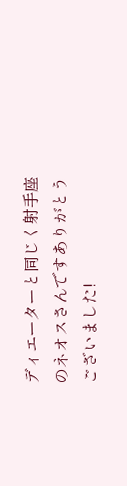ディエーターと同じく射手座のネオスさんですありがとうございました!